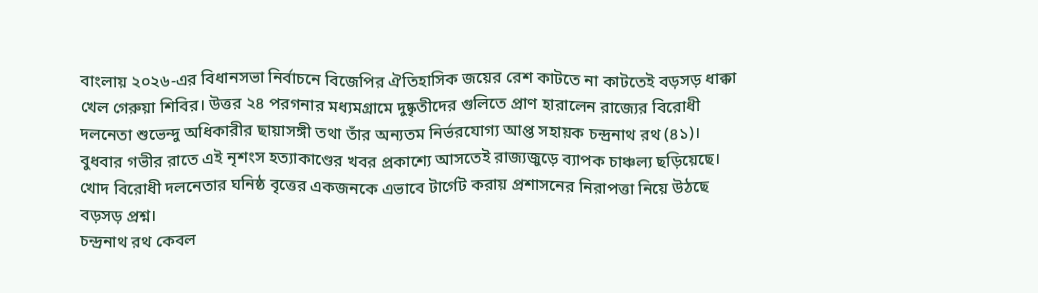বাংলায় ২০২৬-এর বিধানসভা নির্বাচনে বিজেপির ঐতিহাসিক জয়ের রেশ কাটতে না কাটতেই বড়সড় ধাক্কা খেল গেরুয়া শিবির। উত্তর ২৪ পরগনার মধ্যমগ্রামে দুষ্কৃতীদের গুলিতে প্রাণ হারালেন রাজ্যের বিরোধী দলনেতা শুভেন্দু অধিকারীর ছায়াসঙ্গী তথা তাঁর অন্যতম নির্ভরযোগ্য আপ্ত সহায়ক চন্দ্রনাথ রথ (৪১)। বুধবার গভীর রাতে এই নৃশংস হত্যাকাণ্ডের খবর প্রকাশ্যে আসতেই রাজ্যজুড়ে ব্যাপক চাঞ্চল্য ছড়িয়েছে। খোদ বিরোধী দলনেতার ঘনিষ্ঠ বৃত্তের একজনকে এভাবে টার্গেট করায় প্রশাসনের নিরাপত্তা নিয়ে উঠছে বড়সড় প্রশ্ন।
চন্দ্রনাথ রথ কেবল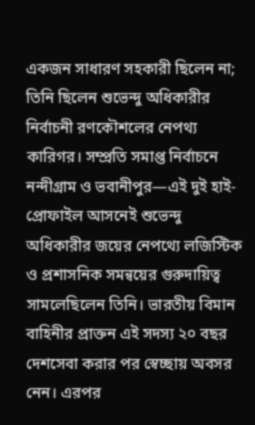একজন সাধারণ সহকারী ছিলেন না; তিনি ছিলেন শুভেন্দু অধিকারীর নির্বাচনী রণকৌশলের নেপথ্য কারিগর। সম্প্রতি সমাপ্ত নির্বাচনে নন্দীগ্রাম ও ভবানীপুর—এই দুই হাই-প্রোফাইল আসনেই শুভেন্দু অধিকারীর জয়ের নেপথ্যে লজিস্টিক ও প্রশাসনিক সমন্বয়ের গুরুদায়িত্ব সামলেছিলেন তিনি। ভারতীয় বিমান বাহিনীর প্রাক্তন এই সদস্য ২০ বছর দেশসেবা করার পর স্বেচ্ছায় অবসর নেন। এরপর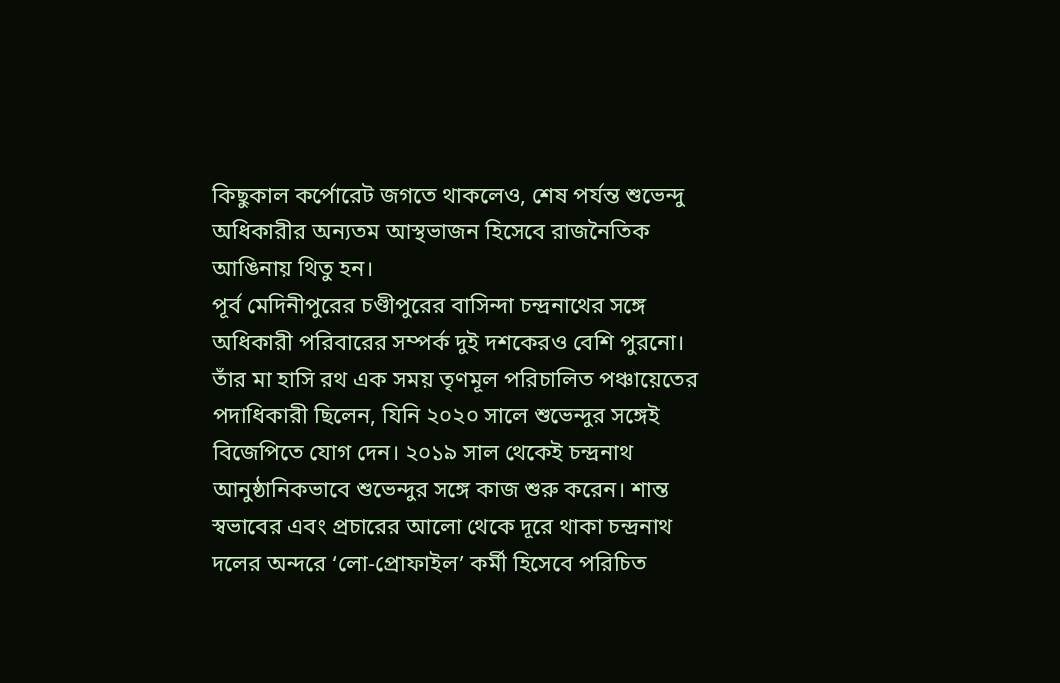কিছুকাল কর্পোরেট জগতে থাকলেও, শেষ পর্যন্ত শুভেন্দু অধিকারীর অন্যতম আস্থভাজন হিসেবে রাজনৈতিক আঙিনায় থিতু হন।
পূর্ব মেদিনীপুরের চণ্ডীপুরের বাসিন্দা চন্দ্রনাথের সঙ্গে অধিকারী পরিবারের সম্পর্ক দুই দশকেরও বেশি পুরনো। তাঁর মা হাসি রথ এক সময় তৃণমূল পরিচালিত পঞ্চায়েতের পদাধিকারী ছিলেন, যিনি ২০২০ সালে শুভেন্দুর সঙ্গেই বিজেপিতে যোগ দেন। ২০১৯ সাল থেকেই চন্দ্রনাথ আনুষ্ঠানিকভাবে শুভেন্দুর সঙ্গে কাজ শুরু করেন। শান্ত স্বভাবের এবং প্রচারের আলো থেকে দূরে থাকা চন্দ্রনাথ দলের অন্দরে ‘লো-প্রোফাইল’ কর্মী হিসেবে পরিচিত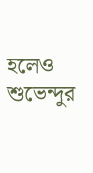হলেও শুভেন্দুর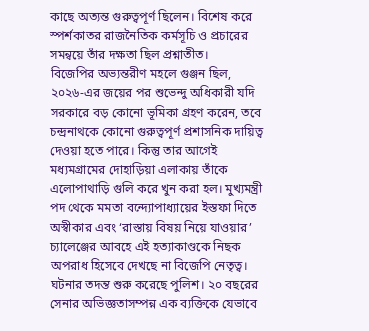কাছে অত্যন্ত গুরুত্বপূর্ণ ছিলেন। বিশেষ করে স্পর্শকাতর রাজনৈতিক কর্মসূচি ও প্রচারের সমন্বয়ে তাঁর দক্ষতা ছিল প্রশ্নাতীত।
বিজেপির অভ্যন্তরীণ মহলে গুঞ্জন ছিল, ২০২৬-এর জয়ের পর শুভেন্দু অধিকারী যদি সরকারে বড় কোনো ভূমিকা গ্রহণ করেন, তবে চন্দ্রনাথকে কোনো গুরুত্বপূর্ণ প্রশাসনিক দায়িত্ব দেওয়া হতে পারে। কিন্তু তার আগেই মধ্যমগ্রামের দোহাড়িয়া এলাকায় তাঁকে এলোপাথাড়ি গুলি করে খুন করা হল। মুখ্যমন্ত্রী পদ থেকে মমতা বন্দ্যোপাধ্যায়ের ইস্তফা দিতে অস্বীকার এবং ‘রাস্তায় বিষয় নিয়ে যাওয়ার’ চ্যালেঞ্জের আবহে এই হত্যাকাণ্ডকে নিছক অপরাধ হিসেবে দেখছে না বিজেপি নেতৃত্ব। ঘটনার তদন্ত শুরু করেছে পুলিশ। ২০ বছরের সেনার অভিজ্ঞতাসম্পন্ন এক ব্যক্তিকে যেভাবে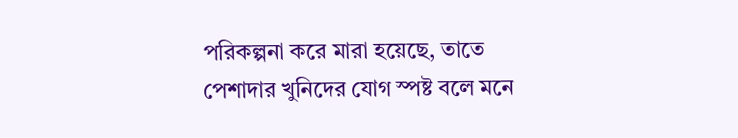পরিকল্পনা করে মারা হয়েছে, তাতে পেশাদার খুনিদের যোগ স্পষ্ট বলে মনে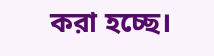করা হচ্ছে।